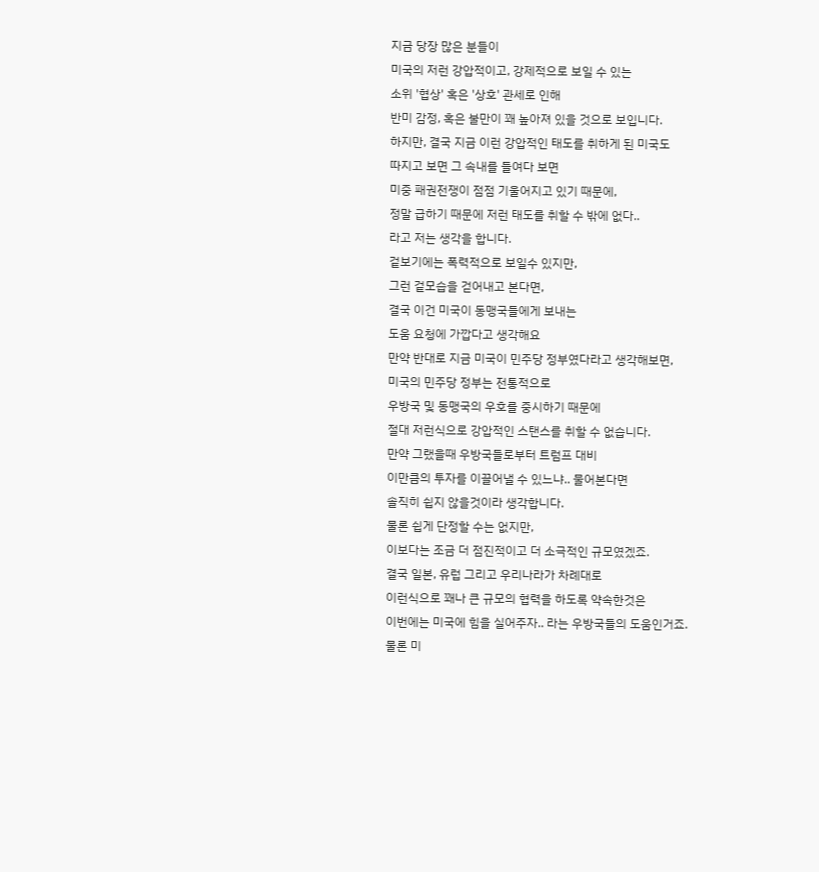지금 당장 많은 분들이
미국의 저런 강압적이고, 강제적으로 보일 수 있는
소위 '협상' 혹은 '상호' 관세로 인해
반미 감정, 혹은 불만이 꽤 높아져 있을 것으로 보입니다.
하지만, 결국 지금 이런 강압적인 태도를 취하게 된 미국도
따지고 보면 그 속내를 들여다 보면
미중 패권전쟁이 점점 기울어지고 있기 때문에,
정말 급하기 때문에 저런 태도를 취할 수 밖에 없다..
라고 저는 생각을 합니다.
겉보기에는 폭력적으로 보일수 있지만,
그런 겉모습을 걷어내고 본다면,
결국 이건 미국이 동맹국들에게 보내는
도움 요청에 가깝다고 생각해요
만약 반대로 지금 미국이 민주당 정부였다라고 생각해보면,
미국의 민주당 정부는 전통적으로
우방국 및 동맹국의 우호를 중시하기 때문에
절대 저런식으로 강압적인 스탠스를 취할 수 없습니다.
만약 그랬을때 우방국들로부터 트럼프 대비
이만큼의 투자를 이끌어낼 수 있느냐.. 물어본다면
솔직히 쉽지 않을것이라 생각합니다.
물론 쉽게 단정할 수는 없지만,
이보다는 조금 더 점진적이고 더 소극적인 규모였겠죠.
결국 일본, 유럽 그리고 우리나라가 차례대로
이런식으로 꽤나 큰 규모의 협력을 하도록 약속한것은
이번에는 미국에 힘을 실어주자.. 라는 우방국들의 도움인거죠.
물론 미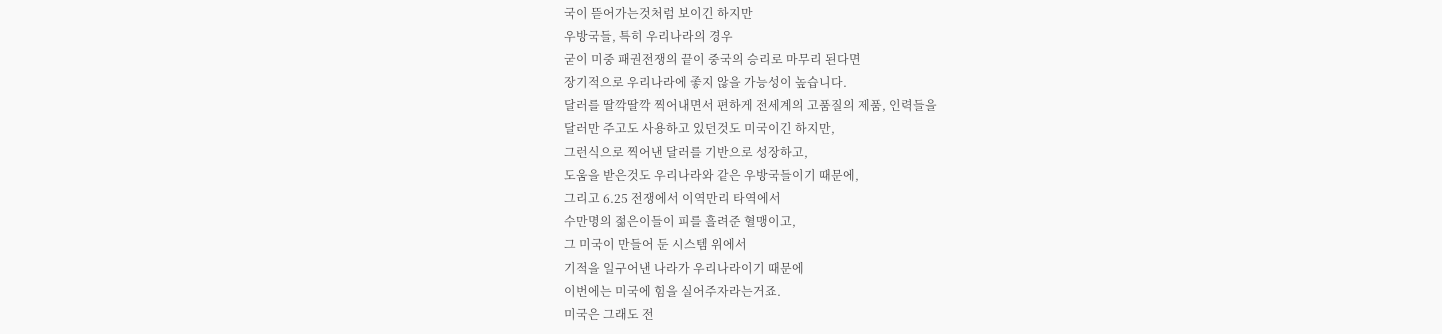국이 뜯어가는것처럼 보이긴 하지만
우방국들, 특히 우리나라의 경우
굳이 미중 패권전쟁의 끝이 중국의 승리로 마무리 된다면
장기적으로 우리나라에 좋지 않을 가능성이 높습니다.
달러를 딸깍딸깍 찍어내면서 편하게 전세계의 고품질의 제품, 인력들을
달러만 주고도 사용하고 있던것도 미국이긴 하지만,
그런식으로 찍어낸 달러를 기반으로 성장하고,
도움을 받은것도 우리나라와 같은 우방국들이기 때문에,
그리고 6.25 전쟁에서 이역만리 타역에서
수만명의 젊은이들이 피를 흘려준 혈맹이고,
그 미국이 만들어 둔 시스템 위에서
기적을 일구어낸 나라가 우리나라이기 때문에
이번에는 미국에 힘을 실어주자라는거죠.
미국은 그래도 전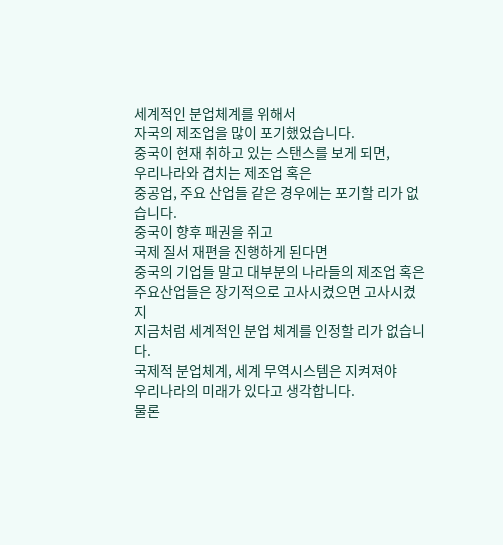세계적인 분업체계를 위해서
자국의 제조업을 많이 포기했었습니다.
중국이 현재 취하고 있는 스탠스를 보게 되면,
우리나라와 겹치는 제조업 혹은
중공업, 주요 산업들 같은 경우에는 포기할 리가 없습니다.
중국이 향후 패권을 쥐고
국제 질서 재편을 진행하게 된다면
중국의 기업들 말고 대부분의 나라들의 제조업 혹은
주요산업들은 장기적으로 고사시켰으면 고사시켰지
지금처럼 세계적인 분업 체계를 인정할 리가 없습니다.
국제적 분업체계, 세계 무역시스템은 지켜져야
우리나라의 미래가 있다고 생각합니다.
물론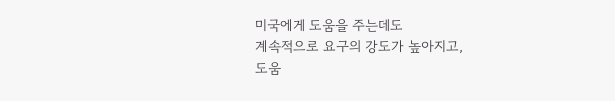미국에게 도움을 주는데도
계속적으로 요구의 강도가 높아지고,
도움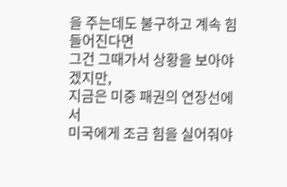을 주는데도 불구하고 계속 힘들어진다면
그건 그때가서 상황을 보아야겠지만,
지금은 미중 패권의 연장선에서
미국에게 조금 힘을 실어줘야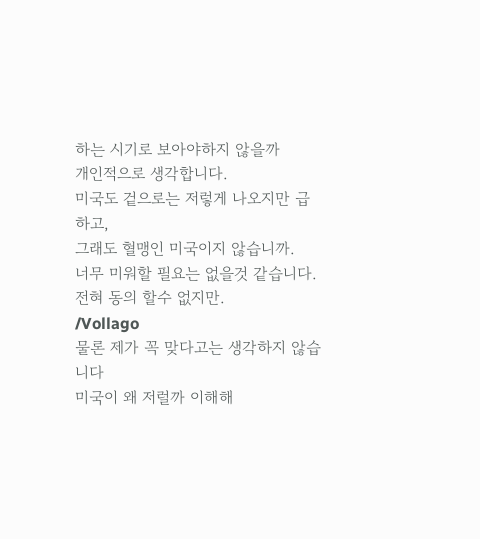하는 시기로 보아야하지 않을까
개인적으로 생각합니다.
미국도 겉으로는 저렇게 나오지만 급하고,
그래도 혈맹인 미국이지 않습니까.
너무 미워할 필요는 없을것 같습니다.
전혀 동의 할수 없지만.
/Vollago
물론 제가 꼭 맞다고는 생각하지 않습니다
미국이 왜 저럴까 이해해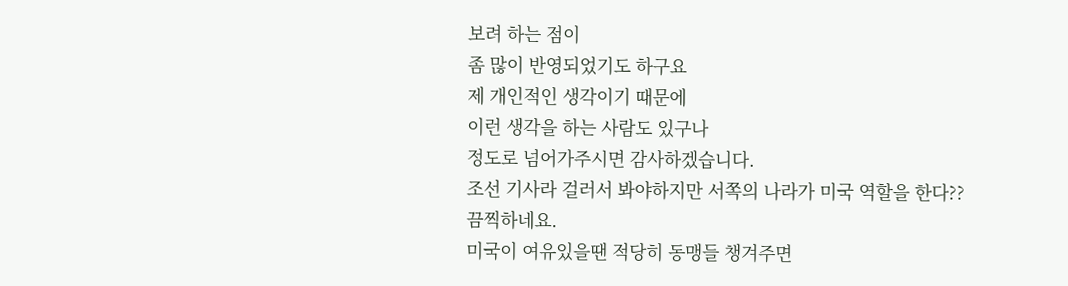보려 하는 점이
좀 많이 반영되었기도 하구요
제 개인적인 생각이기 때문에
이런 생각을 하는 사람도 있구나
정도로 넘어가주시면 감사하겠습니다.
조선 기사라 걸러서 봐야하지만 서쪽의 나라가 미국 역할을 한다??
끔찍하네요.
미국이 여유있을땐 적당히 동맹들 챙겨주면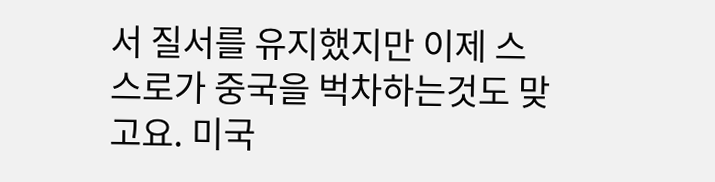서 질서를 유지했지만 이제 스스로가 중국을 벅차하는것도 맞고요. 미국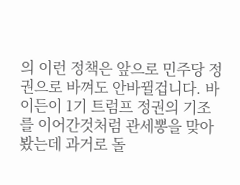의 이런 정책은 앞으로 민주당 정권으로 바껴도 안바뀔겁니다. 바이든이 1기 트럼프 정권의 기조를 이어간것처럼 관세뽕을 맞아봤는데 과거로 돌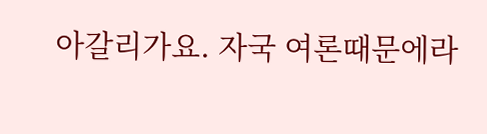아갈리가요. 자국 여론때문에라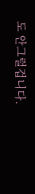도 안그럴겁니다.